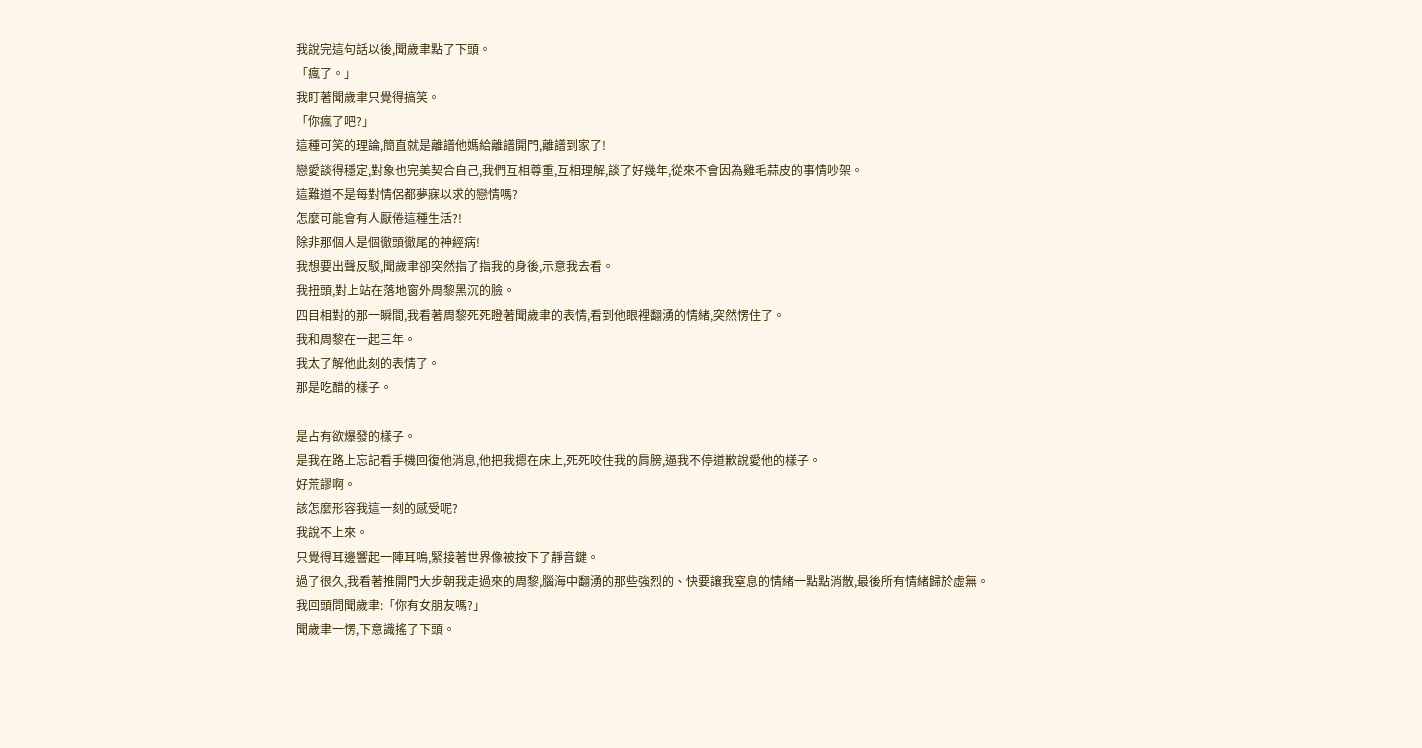我說完這句話以後,聞歲聿點了下頭。
「瘋了。」
我盯著聞歲聿只覺得搞笑。
「你瘋了吧?」
這種可笑的理論,簡直就是離譜他媽給離譜開門,離譜到家了!
戀愛談得穩定,對象也完美契合自己,我們互相尊重,互相理解,談了好幾年,從來不會因為雞毛蒜皮的事情吵架。
這難道不是每對情侶都夢寐以求的戀情嗎?
怎麼可能會有人厭倦這種生活?!
除非那個人是個徹頭徹尾的神經病!
我想要出聲反駁,聞歲聿卻突然指了指我的身後,示意我去看。
我扭頭,對上站在落地窗外周黎黑沉的臉。
四目相對的那一瞬間,我看著周黎死死瞪著聞歲聿的表情,看到他眼裡翻湧的情緒,突然愣住了。
我和周黎在一起三年。
我太了解他此刻的表情了。
那是吃醋的樣子。

是占有欲爆發的樣子。
是我在路上忘記看手機回復他消息,他把我摁在床上,死死咬住我的肩膀,逼我不停道歉說愛他的樣子。
好荒謬啊。
該怎麼形容我這一刻的感受呢?
我說不上來。
只覺得耳邊響起一陣耳鳴,緊接著世界像被按下了靜音鍵。
過了很久,我看著推開門大步朝我走過來的周黎,腦海中翻湧的那些強烈的、快要讓我窒息的情緒一點點消散,最後所有情緒歸於虛無。
我回頭問聞歲聿:「你有女朋友嗎?」
聞歲聿一愣,下意識搖了下頭。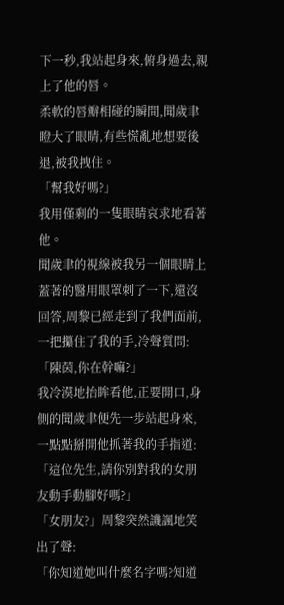下一秒,我站起身來,俯身過去,親上了他的唇。
柔軟的唇瓣相碰的瞬間,聞歲聿瞪大了眼睛,有些慌亂地想要後退,被我拽住。
「幫我好嗎?」
我用僅剩的一隻眼睛哀求地看著他。
聞歲聿的視線被我另一個眼睛上蓋著的醫用眼罩刺了一下,還沒回答,周黎已經走到了我們面前,一把攥住了我的手,冷聲質問:「陳茵,你在幹嘛?」
我冷漠地抬眸看他,正要開口,身側的聞歲聿便先一步站起身來,一點點掰開他抓著我的手指道:
「這位先生,請你別對我的女朋友動手動腳好嗎?」
「女朋友?」周黎突然譏諷地笑出了聲:
「你知道她叫什麼名字嗎?知道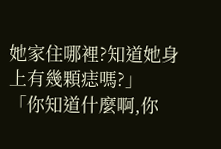她家住哪裡?知道她身上有幾顆痣嗎?」
「你知道什麼啊,你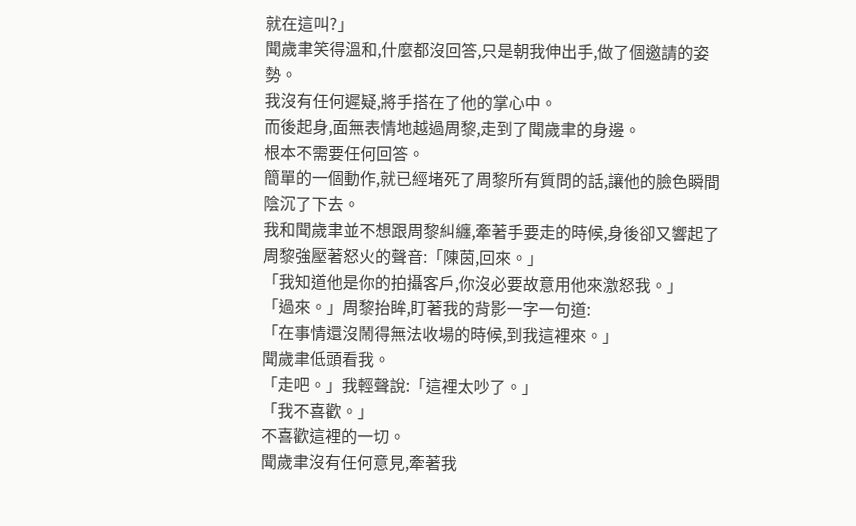就在這叫?」
聞歲聿笑得溫和,什麼都沒回答,只是朝我伸出手,做了個邀請的姿勢。
我沒有任何遲疑,將手搭在了他的掌心中。
而後起身,面無表情地越過周黎,走到了聞歲聿的身邊。
根本不需要任何回答。
簡單的一個動作,就已經堵死了周黎所有質問的話,讓他的臉色瞬間陰沉了下去。
我和聞歲聿並不想跟周黎糾纏,牽著手要走的時候,身後卻又響起了周黎強壓著怒火的聲音:「陳茵,回來。」
「我知道他是你的拍攝客戶,你沒必要故意用他來激怒我。」
「過來。」周黎抬眸,盯著我的背影一字一句道:
「在事情還沒鬧得無法收場的時候,到我這裡來。」
聞歲聿低頭看我。
「走吧。」我輕聲說:「這裡太吵了。」
「我不喜歡。」
不喜歡這裡的一切。
聞歲聿沒有任何意見,牽著我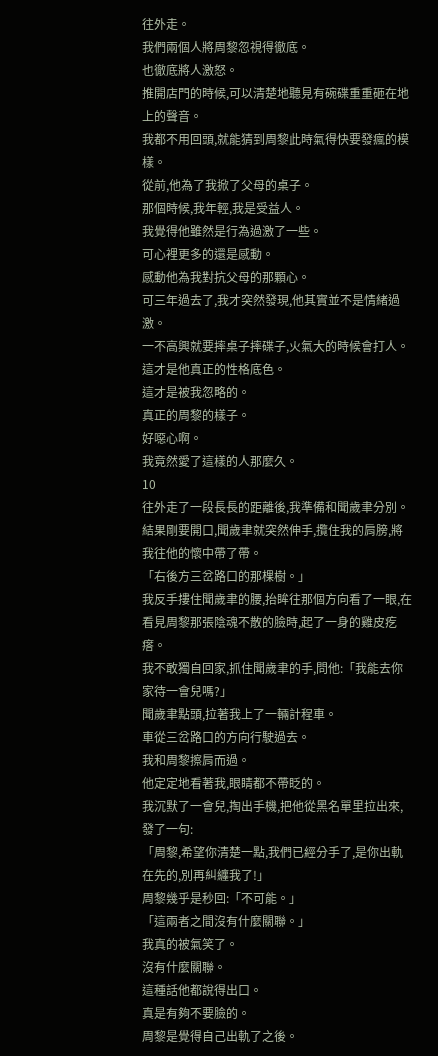往外走。
我們兩個人將周黎忽視得徹底。
也徹底將人激怒。
推開店門的時候,可以清楚地聽見有碗碟重重砸在地上的聲音。
我都不用回頭,就能猜到周黎此時氣得快要發瘋的模樣。
從前,他為了我掀了父母的桌子。
那個時候,我年輕,我是受益人。
我覺得他雖然是行為過激了一些。
可心裡更多的還是感動。
感動他為我對抗父母的那顆心。
可三年過去了,我才突然發現,他其實並不是情緒過激。
一不高興就要摔桌子摔碟子,火氣大的時候會打人。
這才是他真正的性格底色。
這才是被我忽略的。
真正的周黎的樣子。
好噁心啊。
我竟然愛了這樣的人那麼久。
10
往外走了一段長長的距離後,我準備和聞歲聿分別。
結果剛要開口,聞歲聿就突然伸手,攬住我的肩膀,將我往他的懷中帶了帶。
「右後方三岔路口的那棵樹。」
我反手摟住聞歲聿的腰,抬眸往那個方向看了一眼,在看見周黎那張陰魂不散的臉時,起了一身的雞皮疙瘩。
我不敢獨自回家,抓住聞歲聿的手,問他:「我能去你家待一會兒嗎?」
聞歲聿點頭,拉著我上了一輛計程車。
車從三岔路口的方向行駛過去。
我和周黎擦肩而過。
他定定地看著我,眼睛都不帶眨的。
我沉默了一會兒,掏出手機,把他從黑名單里拉出來,發了一句:
「周黎,希望你清楚一點,我們已經分手了,是你出軌在先的,別再糾纏我了!」
周黎幾乎是秒回:「不可能。」
「這兩者之間沒有什麼關聯。」
我真的被氣笑了。
沒有什麼關聯。
這種話他都說得出口。
真是有夠不要臉的。
周黎是覺得自己出軌了之後。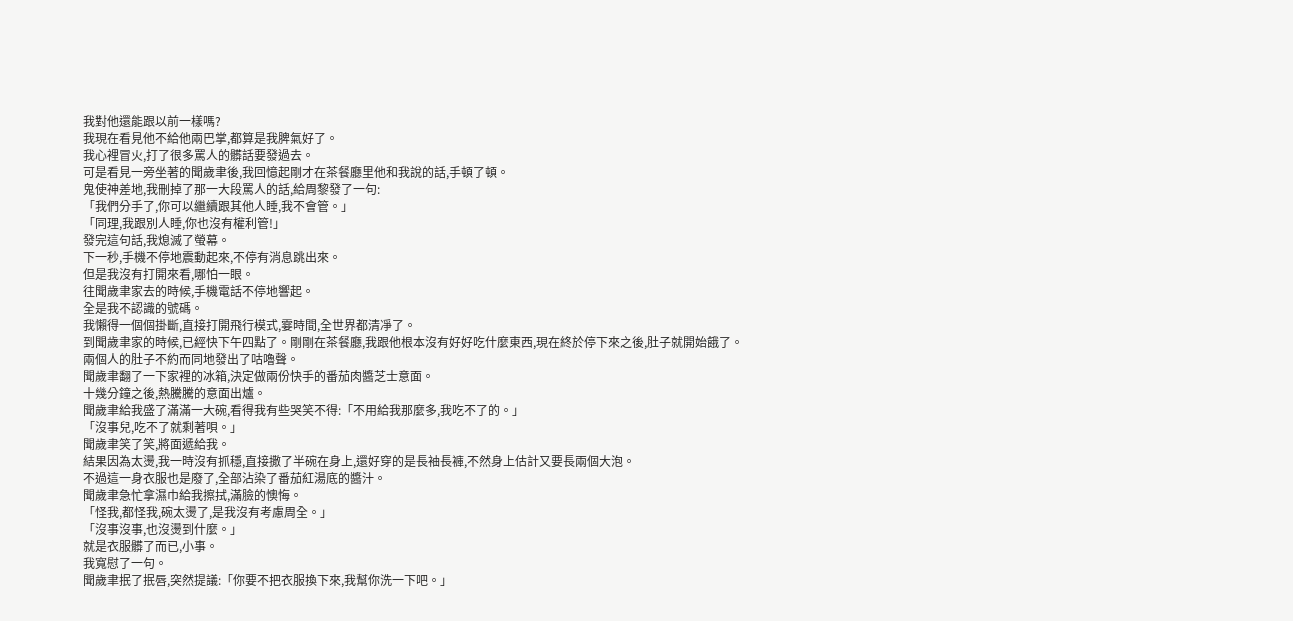我對他還能跟以前一樣嗎?
我現在看見他不給他兩巴掌,都算是我脾氣好了。
我心裡冒火,打了很多罵人的髒話要發過去。
可是看見一旁坐著的聞歲聿後,我回憶起剛才在茶餐廳里他和我說的話,手頓了頓。
鬼使神差地,我刪掉了那一大段罵人的話,給周黎發了一句:
「我們分手了,你可以繼續跟其他人睡,我不會管。」
「同理,我跟別人睡,你也沒有權利管!」
發完這句話,我熄滅了螢幕。
下一秒,手機不停地震動起來,不停有消息跳出來。
但是我沒有打開來看,哪怕一眼。
往聞歲聿家去的時候,手機電話不停地響起。
全是我不認識的號碼。
我懶得一個個掛斷,直接打開飛行模式,霎時間,全世界都清凈了。
到聞歲聿家的時候,已經快下午四點了。剛剛在茶餐廳,我跟他根本沒有好好吃什麼東西,現在終於停下來之後,肚子就開始餓了。
兩個人的肚子不約而同地發出了咕嚕聲。
聞歲聿翻了一下家裡的冰箱,決定做兩份快手的番茄肉醬芝士意面。
十幾分鐘之後,熱騰騰的意面出爐。
聞歲聿給我盛了滿滿一大碗,看得我有些哭笑不得:「不用給我那麼多,我吃不了的。」
「沒事兒,吃不了就剩著唄。」
聞歲聿笑了笑,將面遞給我。
結果因為太燙,我一時沒有抓穩,直接撒了半碗在身上,還好穿的是長袖長褲,不然身上估計又要長兩個大泡。
不過這一身衣服也是廢了,全部沾染了番茄紅湯底的醬汁。
聞歲聿急忙拿濕巾給我擦拭,滿臉的懊悔。
「怪我,都怪我,碗太燙了,是我沒有考慮周全。」
「沒事沒事,也沒燙到什麼。」
就是衣服髒了而已,小事。
我寬慰了一句。
聞歲聿抿了抿唇,突然提議:「你要不把衣服換下來,我幫你洗一下吧。」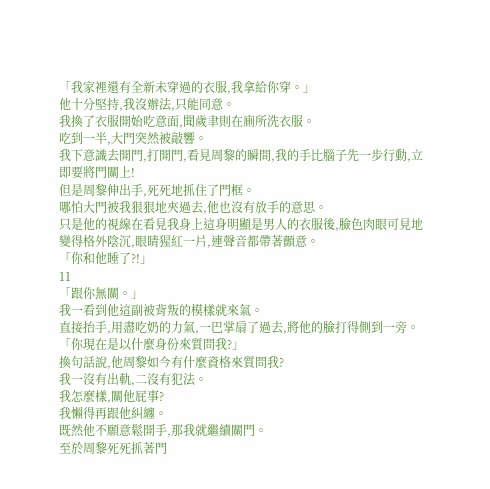「我家裡還有全新未穿過的衣服,我拿給你穿。」
他十分堅持,我沒辦法,只能同意。
我換了衣服開始吃意面,聞歲聿則在廁所洗衣服。
吃到一半,大門突然被敲響。
我下意識去開門,打開門,看見周黎的瞬間,我的手比腦子先一步行動,立即要將門關上!
但是周黎伸出手,死死地抓住了門框。
哪怕大門被我狠狠地夾過去,他也沒有放手的意思。
只是他的視線在看見我身上這身明顯是男人的衣服後,臉色肉眼可見地變得格外陰沉,眼睛猩紅一片,連聲音都帶著顫意。
「你和他睡了?!」
11
「跟你無關。」
我一看到他這副被背叛的模樣就來氣。
直接抬手,用盡吃奶的力氣,一巴掌扇了過去,將他的臉打得側到一旁。
「你現在是以什麼身份來質問我?」
換句話說,他周黎如今有什麼資格來質問我?
我一沒有出軌,二沒有犯法。
我怎麼樣,關他屁事?
我懶得再跟他糾纏。
既然他不願意鬆開手,那我就繼續關門。
至於周黎死死抓著門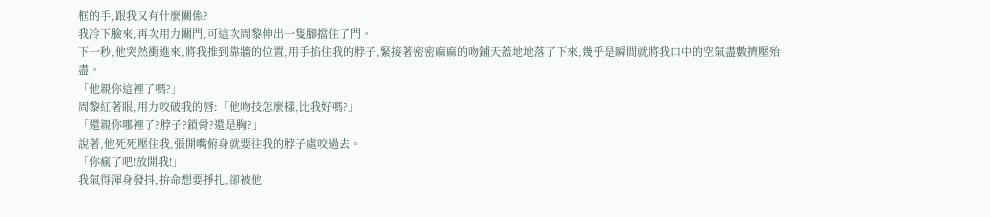框的手,跟我又有什麼關係?
我冷下臉來,再次用力關門,可這次周黎伸出一隻腳擋住了門。
下一秒,他突然衝進來,將我推到靠牆的位置,用手掐住我的脖子,緊接著密密麻麻的吻鋪天蓋地地落了下來,幾乎是瞬間就將我口中的空氣盡數擠壓殆盡。
「他親你這裡了嗎?」
周黎紅著眼,用力咬破我的唇:「他吻技怎麼樣,比我好嗎?」
「還親你哪裡了?脖子?鎖骨?還是胸?」
說著,他死死壓住我,張開嘴俯身就要往我的脖子處咬過去。
「你瘋了吧!放開我!」
我氣得渾身發抖,拚命想要掙扎,卻被他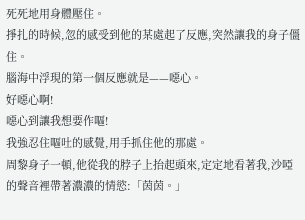死死地用身體壓住。
掙扎的時候,忽的感受到他的某處起了反應,突然讓我的身子僵住。
腦海中浮現的第一個反應就是——噁心。
好噁心啊!
噁心到讓我想要作嘔!
我強忍住嘔吐的感覺,用手抓住他的那處。
周黎身子一頓,他從我的脖子上抬起頭來,定定地看著我,沙啞的聲音裡帶著濃濃的情慾:「茵茵。」